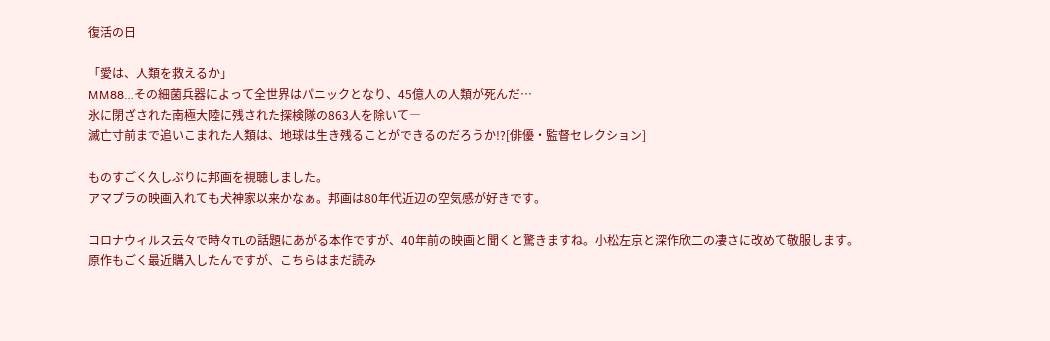復活の日

「愛は、人類を救えるか」
MM88…その細菌兵器によって全世界はパニックとなり、45億人の人類が死んだ…
氷に閉ざされた南極大陸に残された探検隊の863人を除いて―
滅亡寸前まで追いこまれた人類は、地球は生き残ることができるのだろうか!?[俳優・監督セレクション]

ものすごく久しぶりに邦画を視聴しました。
アマプラの映画入れても犬神家以来かなぁ。邦画は80年代近辺の空気感が好きです。

コロナウィルス云々で時々TLの話題にあがる本作ですが、40年前の映画と聞くと驚きますね。小松左京と深作欣二の凄さに改めて敬服します。
原作もごく最近購入したんですが、こちらはまだ読み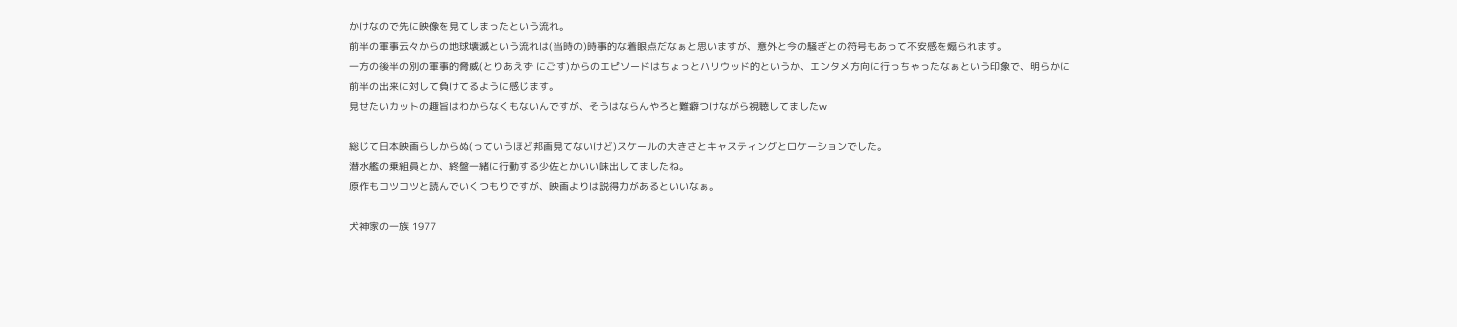かけなので先に映像を見てしまったという流れ。
前半の軍事云々からの地球壊滅という流れは(当時の)時事的な着眼点だなぁと思いますが、意外と今の騒ぎとの符号もあって不安感を煽られます。
一方の後半の別の軍事的脅威(とりあえず にごす)からのエピソードはちょっとハリウッド的というか、エンタメ方向に行っちゃったなぁという印象で、明らかに前半の出来に対して負けてるように感じます。
見せたいカットの趣旨はわからなくもないんですが、そうはならんやろと難癖つけながら視聴してましたw

総じて日本映画らしからぬ(っていうほど邦画見てないけど)スケールの大きさとキャスティングとロケーションでした。
潜水艦の乗組員とか、終盤一緒に行動する少佐とかいい味出してましたね。
原作もコツコツと読んでいくつもりですが、映画よりは説得力があるといいなぁ。

犬神家の一族 1977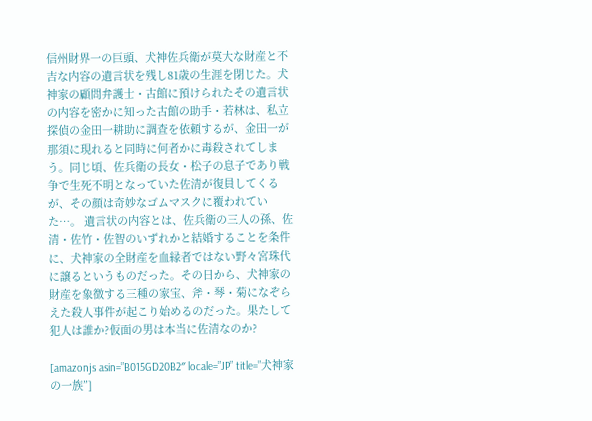信州財界一の巨頭、犬神佐兵衛が莫大な財産と不吉な内容の遺言状を残し81歳の生涯を閉じた。犬神家の顧問弁護士・古館に預けられたその遺言状の内容を密かに知った古館の助手・若林は、私立探偵の金田一耕助に調査を依頼するが、金田一が那須に現れると同時に何者かに毒殺されてしまう。同じ頃、佐兵衛の長女・松子の息子であり戦争で生死不明となっていた佐清が復員してくるが、その顔は奇妙なゴムマスクに覆われていた…。 遺言状の内容とは、佐兵衛の三人の孫、佐清・佐竹・佐智のいずれかと結婚することを条件に、犬神家の全財産を血縁者ではない野々宮珠代に譲るというものだった。その日から、犬神家の財産を象徴する三種の家宝、斧・琴・菊になぞらえた殺人事件が起こり始めるのだった。果たして犯人は誰か?仮面の男は本当に佐清なのか?

[amazonjs asin=”B015GD20B2″ locale=”JP” title=”犬神家の一族”]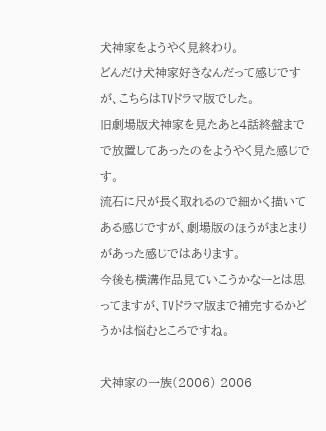犬神家をようやく見終わり。
どんだけ犬神家好きなんだって感じですが、こちらはTVドラマ版でした。
旧劇場版犬神家を見たあと4話終盤までで放置してあったのをようやく見た感じです。
流石に尺が長く取れるので細かく描いてある感じですが、劇場版のほうがまとまりがあった感じではあります。
今後も横溝作品見ていこうかなーとは思ってますが、TVドラマ版まで補完するかどうかは悩むところですね。

犬神家の一族(2006) 2006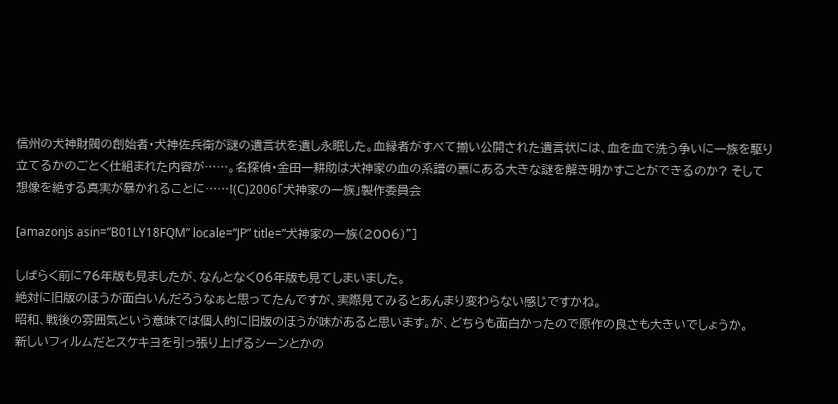信州の犬神財閥の創始者・犬神佐兵衛が謎の遺言状を遺し永眠した。血縁者がすべて揃い公開された遺言状には、血を血で洗う争いに一族を駆り立てるかのごとく仕組まれた内容が……。名探偵・金田一耕助は犬神家の血の系譜の裏にある大きな謎を解き明かすことができるのか? そして想像を絶する真実が暴かれることに……!(C)2006「犬神家の一族」製作委員会

[amazonjs asin=”B01LY18FQM” locale=”JP” title=”犬神家の一族(2006)”]

しばらく前に76年版も見ましたが、なんとなく06年版も見てしまいました。
絶対に旧版のほうが面白いんだろうなぁと思ってたんですが、実際見てみるとあんまり変わらない感じですかね。
昭和、戦後の雰囲気という意味では個人的に旧版のほうが味があると思います。が、どちらも面白かったので原作の良さも大きいでしょうか。
新しいフィルムだとスケキヨを引っ張り上げるシーンとかの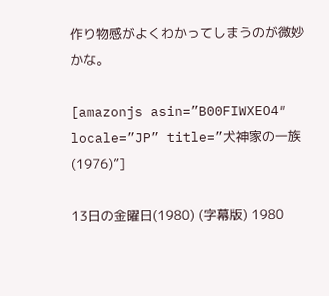作り物感がよくわかってしまうのが微妙かな。

[amazonjs asin=”B00FIWXEO4″ locale=”JP” title=”犬神家の一族(1976)”]

13日の金曜日(1980) (字幕版) 1980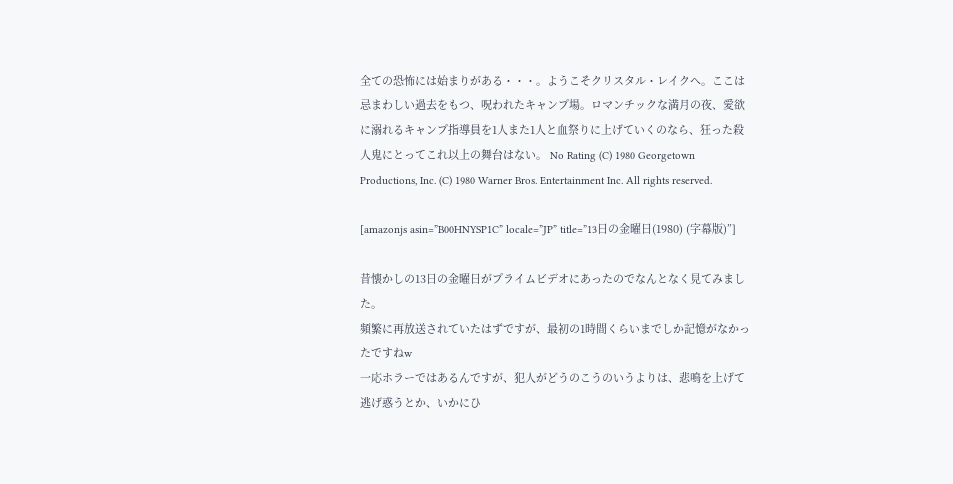全ての恐怖には始まりがある・・・。ようこそクリスタル・レイクへ。ここは忌まわしい過去をもつ、呪われたキャンプ場。ロマンチックな満月の夜、愛欲に溺れるキャンプ指導員を1人また1人と血祭りに上げていくのなら、狂った殺人鬼にとってこれ以上の舞台はない。 No Rating (C) 1980 Georgetown Productions, Inc. (C) 1980 Warner Bros. Entertainment Inc. All rights reserved.

[amazonjs asin=”B00HNYSP1C” locale=”JP” title=”13日の金曜日(1980) (字幕版)”]

昔懐かしの13日の金曜日がプライムビデオにあったのでなんとなく見てみました。
頻繁に再放送されていたはずですが、最初の1時間くらいまでしか記憶がなかったですねw
一応ホラーではあるんですが、犯人がどうのこうのいうよりは、悲鳴を上げて逃げ惑うとか、いかにひ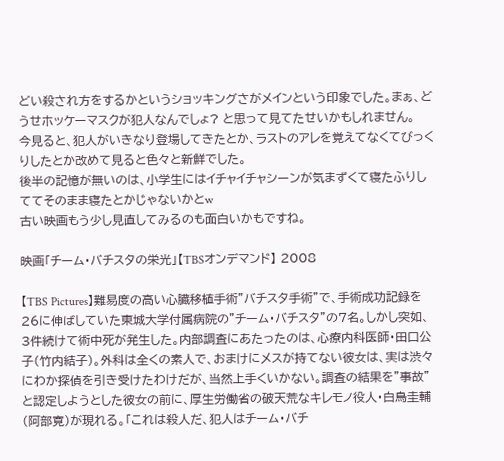どい殺され方をするかというショッキングさがメインという印象でした。まぁ、どうせホッケーマスクが犯人なんでしょ? と思って見てたせいかもしれません。
今見ると、犯人がいきなり登場してきたとか、ラストのアレを覚えてなくてびっくりしたとか改めて見ると色々と新鮮でした。
後半の記憶が無いのは、小学生にはイチャイチャシーンが気まずくて寝たふりしててそのまま寝たとかじゃないかとw
古い映画もう少し見直してみるのも面白いかもですね。

映画「チーム・バチスタの栄光」【TBSオンデマンド】 2008

【TBS Pictures】難易度の高い心臓移植手術”バチスタ手術”で、手術成功記録を26に伸ばしていた東城大学付属病院の”チーム・バチスタ”の7名。しかし突如、3件続けて術中死が発生した。内部調査にあたったのは、心療内科医師・田口公子(竹内結子)。外科は全くの素人で、おまけにメスが持てない彼女は、実は渋々にわか探偵を引き受けたわけだが、当然上手くいかない。調査の結果を”事故”と認定しようとした彼女の前に、厚生労働省の破天荒なキレモノ役人・白鳥圭輔(阿部寛)が現れる。「これは殺人だ、犯人はチーム・バチ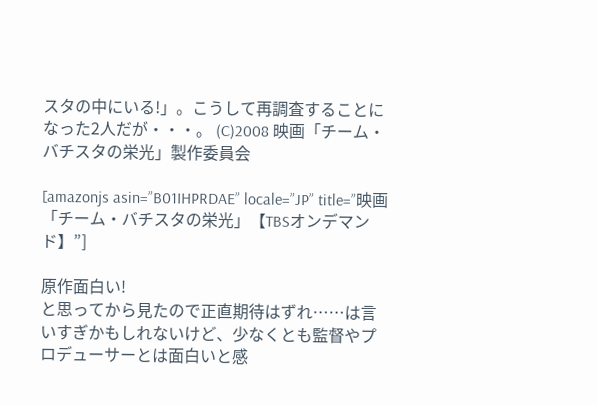スタの中にいる!」。こうして再調査することになった2人だが・・・。 (C)2008 映画「チーム・バチスタの栄光」製作委員会

[amazonjs asin=”B01IHPRDAE” locale=”JP” title=”映画「チーム・バチスタの栄光」【TBSオンデマンド】”]

原作面白い!
と思ってから見たので正直期待はずれ……は言いすぎかもしれないけど、少なくとも監督やプロデューサーとは面白いと感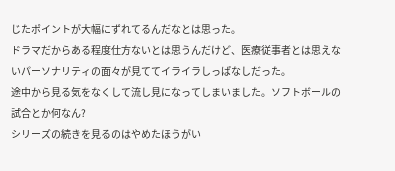じたポイントが大幅にずれてるんだなとは思った。
ドラマだからある程度仕方ないとは思うんだけど、医療従事者とは思えないパーソナリティの面々が見ててイライラしっぱなしだった。
途中から見る気をなくして流し見になってしまいました。ソフトボールの試合とか何なん?
シリーズの続きを見るのはやめたほうがい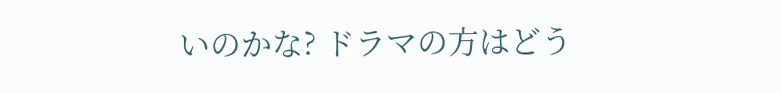いのかな? ドラマの方はどう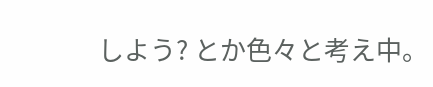しよう? とか色々と考え中。